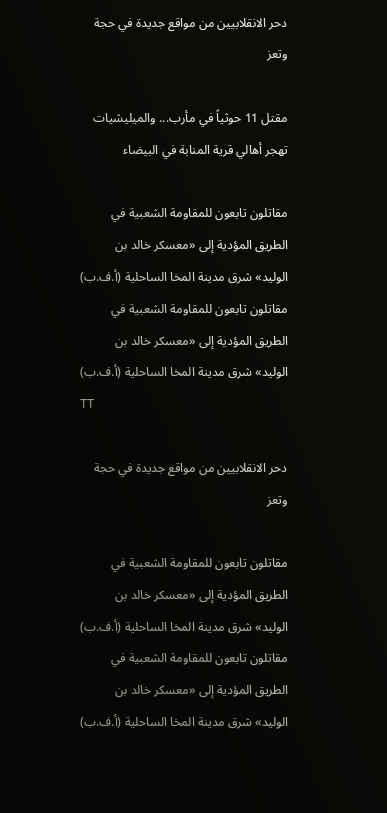دحر الانقلابيين من مواقع جديدة في حجة وتعز

مقتل 11 حوثياً في مأرب... والميليشيات تهجر أهالي قرية المنابة في البيضاء

مقاتلون تابعون للمقاومة الشعبية في الطريق المؤدية إلى «معسكر خالد بن الوليد» شرق مدينة المخا الساحلية (أ.ف.ب)
مقاتلون تابعون للمقاومة الشعبية في الطريق المؤدية إلى «معسكر خالد بن الوليد» شرق مدينة المخا الساحلية (أ.ف.ب)
TT

دحر الانقلابيين من مواقع جديدة في حجة وتعز

مقاتلون تابعون للمقاومة الشعبية في الطريق المؤدية إلى «معسكر خالد بن الوليد» شرق مدينة المخا الساحلية (أ.ف.ب)
مقاتلون تابعون للمقاومة الشعبية في الطريق المؤدية إلى «معسكر خالد بن الوليد» شرق مدينة المخا الساحلية (أ.ف.ب)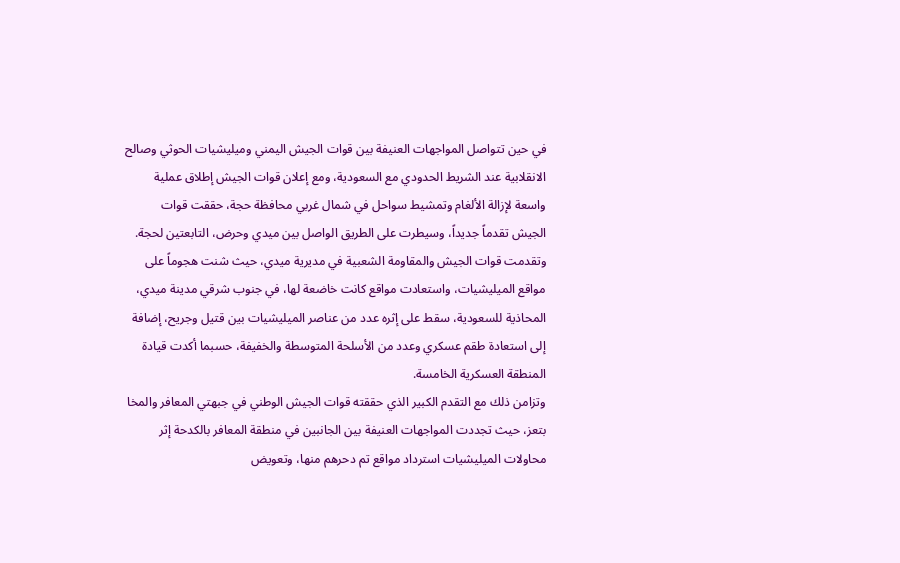في حين تتواصل المواجهات العنيفة بين قوات الجيش اليمني وميليشيات الحوثي وصالح الانقلابية عند الشريط الحدودي مع السعودية، ومع إعلان قوات الجيش إطلاق عملية واسعة لإزالة الألغام وتمشيط سواحل في شمال غربي محافظة حجة، حققت قوات الجيش تقدماً جديداً، وسيطرت على الطريق الواصل بين ميدي وحرض، التابعتين لحجة.
وتقدمت قوات الجيش والمقاومة الشعبية في مديرية ميدي، حيث شنت هجوماً على مواقع الميليشيات، واستعادت مواقع كانت خاضعة لها، في جنوب شرقي مدينة ميدي، المحاذية للسعودية، سقط على إثره عدد من عناصر الميليشيات بين قتيل وجريح، إضافة إلى استعادة طقم عسكري وعدد من الأسلحة المتوسطة والخفيفة، حسبما أكدت قيادة المنطقة العسكرية الخامسة.
وتزامن ذلك مع التقدم الكبير الذي حققته قوات الجيش الوطني في جبهتي المعافر والمخا بتعز، حيث تجددت المواجهات العنيفة بين الجانبين في منطقة المعافر بالكدحة إثر محاولات الميليشيات استرداد مواقع تم دحرهم منها، وتعويض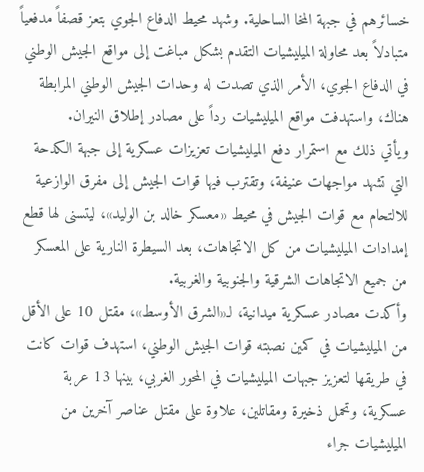خسائرهم في جبهة المخا الساحلية. وشهد محيط الدفاع الجوي بتعز قصفاً مدفعياً متبادلاً بعد محاولة الميليشيات التقدم بشكل مباغت إلى مواقع الجيش الوطني في الدفاع الجوي، الأمر الذي تصدت له وحدات الجيش الوطني المرابطة هناك، واستهدفت مواقع الميليشيات رداً على مصادر إطلاق النيران.
ويأتي ذلك مع استمرار دفع الميليشيات تعزيزات عسكرية إلى جبهة الكدحة التي تشهد مواجهات عنيفة، وتقترب فيها قوات الجيش إلى مفرق الوازعية للالتحام مع قوات الجيش في محيط «معسكر خالد بن الوليد»، ليتسنى لها قطع إمدادات الميليشيات من كل الاتجاهات، بعد السيطرة النارية على المعسكر من جميع الاتجاهات الشرقية والجنوبية والغربية.
وأكدت مصادر عسكرية ميدانية، لـ«الشرق الأوسط»، مقتل 10 على الأقل من الميليشيات في كمين نصبته قوات الجيش الوطني، استهدف قوات كانت في طريقها لتعزيز جبهات الميليشيات في المحور الغربي، بينها 13 عربة عسكرية، وتحمل ذخيرة ومقاتلين، علاوة على مقتل عناصر آخرين من الميليشيات جراء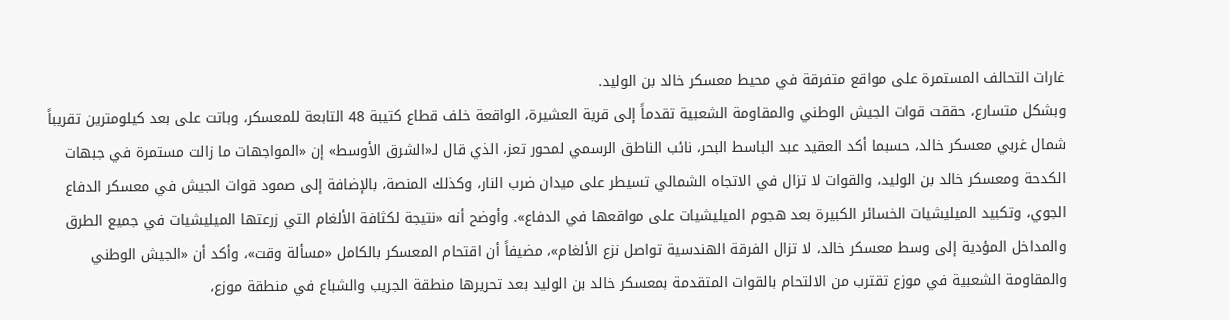غارات التحالف المستمرة على مواقع متفرقة في محيط معسكر خالد بن الوليد.
وبشكل متسارع، حققت قوات الجيش الوطني والمقاومة الشعبية تقدماً إلى قرية العشيرة، الواقعة خلف قطاع كتيبة 48 التابعة للمعسكر، وباتت على بعد كيلومترين تقريباً شمال غربي معسكر خالد، حسبما أكد العقيد عبد الباسط البحر، نائب الناطق الرسمي لمحور تعز، الذي قال لـ«الشرق الأوسط» إن «المواجهات ما زالت مستمرة في جبهات الكدحة ومعسكر خالد بن الوليد، والقوات لا تزال في الاتجاه الشمالي تسيطر على ميدان ضرب النار، وكذلك المنصة، بالإضافة إلى صمود قوات الجيش في معسكر الدفاع الجوي، وتكبيد الميليشيات الخسائر الكبيرة بعد هجوم الميليشيات على مواقعها في الدفاع». وأوضح أنه «نتيجة لكثافة الألغام التي زرعتها الميليشيات في جميع الطرق والمداخل المؤدية إلى وسط معسكر خالد، لا تزال الفرقة الهندسية تواصل نزع الألغام»، مضيفاً أن اقتحام المعسكر بالكامل «مسألة وقت»، وأكد أن «الجيش الوطني والمقاومة الشعبية في موزع تقترب من الالتحام بالقوات المتقدمة بمعسكر خالد بن الوليد بعد تحريرها منطقة الجريب والشباع في منطقة موزع،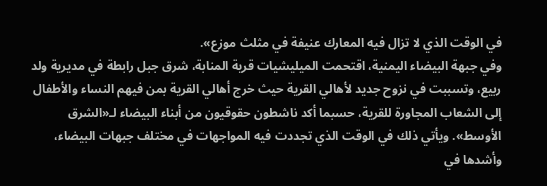في الوقت الذي لا تزال فيه المعارك عنيفة في مثلث موزع».
وفي جبهة البيضاء اليمنية، اقتحمت الميليشيات قرية المنابة، شرق جبل رابطة في مديرية ولد ربيع، وتسببت في نزوح جديد لأهالي القرية حيث خرج أهالي القرية بمن فيهم النساء والأطفال إلى الشعاب المجاورة للقرية، حسبما أكد ناشطون حقوقيون من أبناء البيضاء لـ«الشرق الأوسط». ويأتي ذلك في الوقت الذي تجددت فيه المواجهات في مختلف جبهات البيضاء، وأشدها في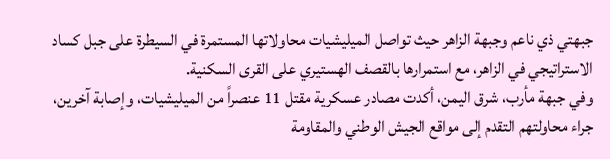جبهتي ذي ناعم وجبهة الزاهر حيث تواصل الميليشيات محاولاتها المستمرة في السيطرة على جبل كساد الاستراتيجي في الزاهر، مع استمرارها بالقصف الهستيري على القرى السكنية.
وفي جبهة مأرب، شرق اليمن، أكدت مصادر عسكرية مقتل 11 عنصراً من الميليشيات، وإصابة آخرين، جراء محاولتهم التقدم إلى مواقع الجيش الوطني والمقاومة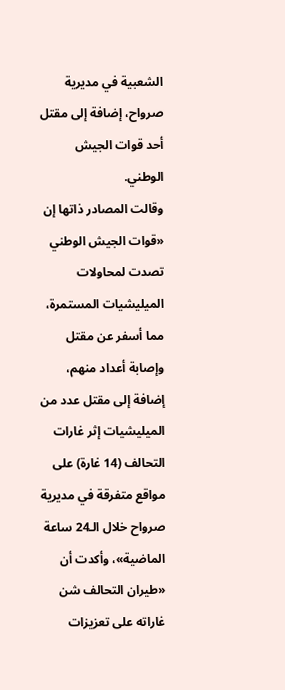الشعبية في مديرية صرواح، إضافة إلى مقتل أحد قوات الجيش الوطني.
وقالت المصادر ذاتها إن «قوات الجيش الوطني تصدت لمحاولات الميليشيات المستمرة، مما أسفر عن مقتل وإصابة أعداد منهم، إضافة إلى مقتل عدد من الميليشيات إثر غارات التحالف (14 غارة) على مواقع متفرقة في مديرية صرواح خلال الـ24 ساعة الماضية»، وأكدت أن «طيران التحالف شن غاراته على تعزيزات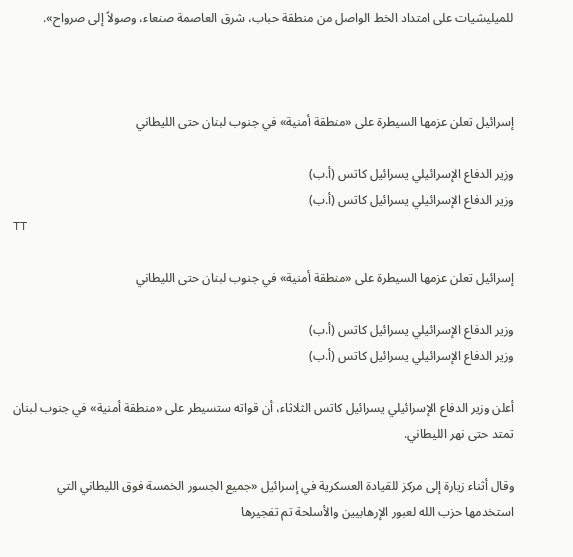للميليشيات على امتداد الخط الواصل من منطقة حباب، شرق العاصمة صنعاء، وصولاً إلى صرواح».



إسرائيل تعلن عزمها السيطرة على «منطقة أمنية» في جنوب لبنان حتى الليطاني

وزير الدفاع الإسرائيلي يسرائيل كاتس (أ.ب)
وزير الدفاع الإسرائيلي يسرائيل كاتس (أ.ب)
TT

إسرائيل تعلن عزمها السيطرة على «منطقة أمنية» في جنوب لبنان حتى الليطاني

وزير الدفاع الإسرائيلي يسرائيل كاتس (أ.ب)
وزير الدفاع الإسرائيلي يسرائيل كاتس (أ.ب)

أعلن وزير الدفاع الإسرائيلي يسرائيل كاتس الثلاثاء، أن قواته ستسيطر على «منطقة أمنية» في جنوب لبنان تمتد حتى نهر الليطاني.

وقال أثناء زيارة إلى مركز للقيادة العسكرية في إسرائيل «جميع الجسور الخمسة فوق الليطاني التي استخدمها حزب الله لعبور الإرهابيين والأسلحة تم تفجيرها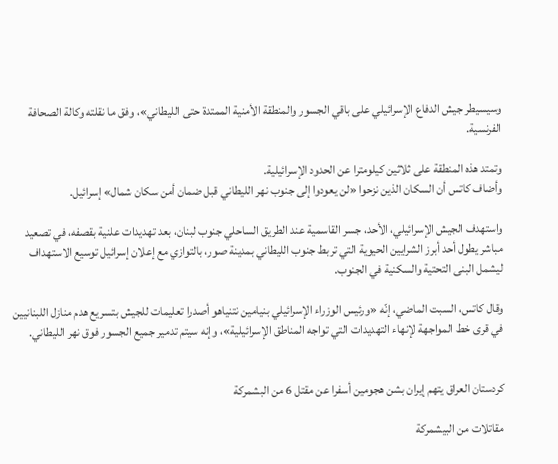وسيسيطر جيش الدفاع الإسرائيلي على باقي الجسور والمنطقة الأمنية الممتدة حتى الليطاني»، وفق ما نقلته وكالة الصحافة الفرنسية.

وتمتد هذه المنطقة على ثلاثين كيلومترا عن الحدود الإسرائيلية.
وأضاف كاتس أن السكان الذين نزحوا «لن يعودوا إلى جنوب نهر الليطاني قبل ضمان أمن سكان شمال» إسرائيل.

واستهدف الجيش الإسرائيلي، الأحد، جسر القاسمية عند الطريق الساحلي جنوب لبنان، بعد تهديدات علنية بقصفه، في تصعيد مباشر يطول أحد أبرز الشرايين الحيوية التي تربط جنوب الليطاني بمدينة صور، بالتوازي مع إعلان إسرائيل توسيع الاستهداف ليشمل البنى التحتية والسكنية في الجنوب.

وقال كاتس، السبت الماضي، إنّه «ورئيس الوزراء الإسرائيلي بنيامين نتنياهو أصدرا تعليمات للجيش بتسريع هدم منازل اللبنانيين في قرى خط المواجهة لإنهاء التهديدات التي تواجه المناطق الإسرائيلية»، وإنه سيتم تدمير جميع الجسور فوق نهر الليطاني.


كردستان العراق يتهم إيران بشن هجومين أسفرا عن مقتل 6 من البشمركة

مقاتلات من البيشمركة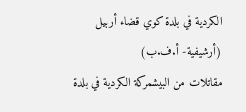الكردية في بلدة كوي قضاء أربيل (أرشيفية- أ.ف.ب)
مقاتلات من البيشمركة الكردية في بلدة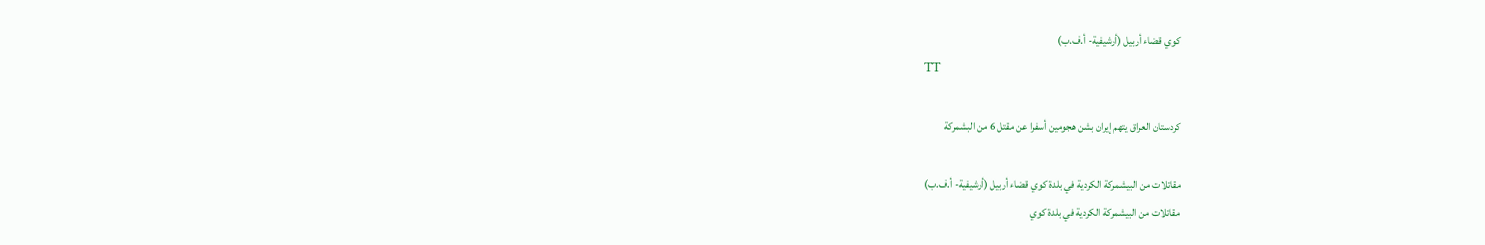كوي قضاء أربيل (أرشيفية- أ.ف.ب)
TT

كردستان العراق يتهم إيران بشن هجومين أسفرا عن مقتل 6 من البشمركة

مقاتلات من البيشمركة الكردية في بلدة كوي قضاء أربيل (أرشيفية- أ.ف.ب)
مقاتلات من البيشمركة الكردية في بلدة كوي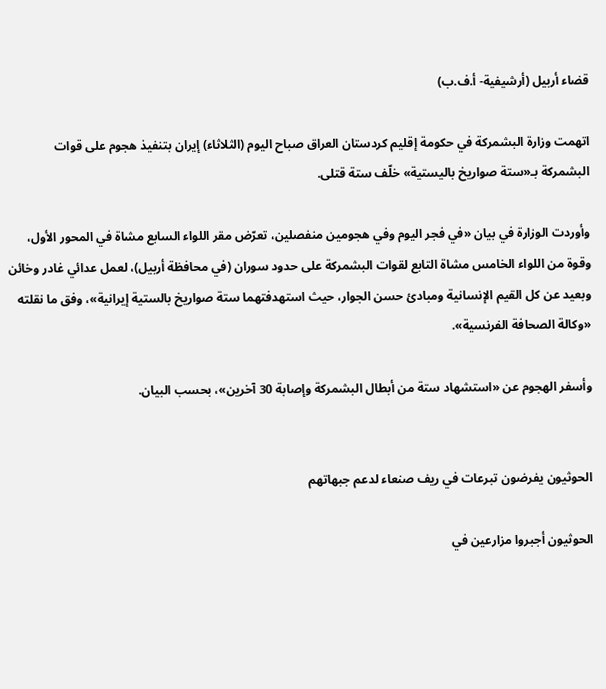قضاء أربيل (أرشيفية- أ.ف.ب)

اتهمت وزارة البشمركة في حكومة إقليم كردستان العراق صباح اليوم (الثلاثاء) إيران بتنفيذ هجوم على قوات البشمركة بـ«ستة صواريخ باليستية» خلّف ستة قتلى.

وأوردت الوزارة في بيان «في فجر اليوم وفي هجومين منفصلين، تعرّض مقر اللواء السابع مشاة في المحور الأول، وقوة من اللواء الخامس مشاة التابع لقوات البشمركة على حدود سوران (في محافظة أربيل)، لعمل عدائي غادر وخائن وبعيد عن كل القيم الإنسانية ومبادئ حسن الجوار، حيث استهدفتهما ستة صواريخ بالستية إيرانية»، وفق ما نقلته «وكالة الصحافة الفرنسية».

وأسفر الهجوم عن «استشهاد ستة من أبطال البشمركة وإصابة 30 آخرين»، بحسب البيان.


الحوثيون يفرضون تبرعات في ريف صنعاء لدعم جبهاتهم

الحوثيون أجبروا مزارعين في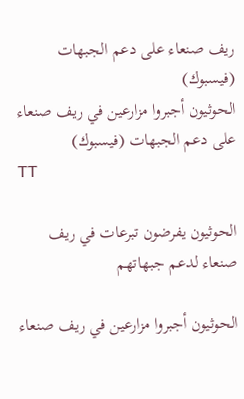ريف صنعاء على دعم الجبهات (فيسبوك)
الحوثيون أجبروا مزارعين في ريف صنعاء على دعم الجبهات (فيسبوك)
TT

الحوثيون يفرضون تبرعات في ريف صنعاء لدعم جبهاتهم

الحوثيون أجبروا مزارعين في ريف صنعاء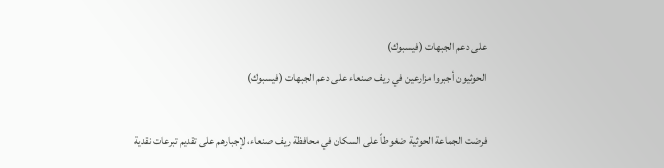على دعم الجبهات (فيسبوك)
الحوثيون أجبروا مزارعين في ريف صنعاء على دعم الجبهات (فيسبوك)

فرضت الجماعة الحوثية ضغوطاً على السكان في محافظة ريف صنعاء، لإجبارهم على تقديم تبرعات نقدية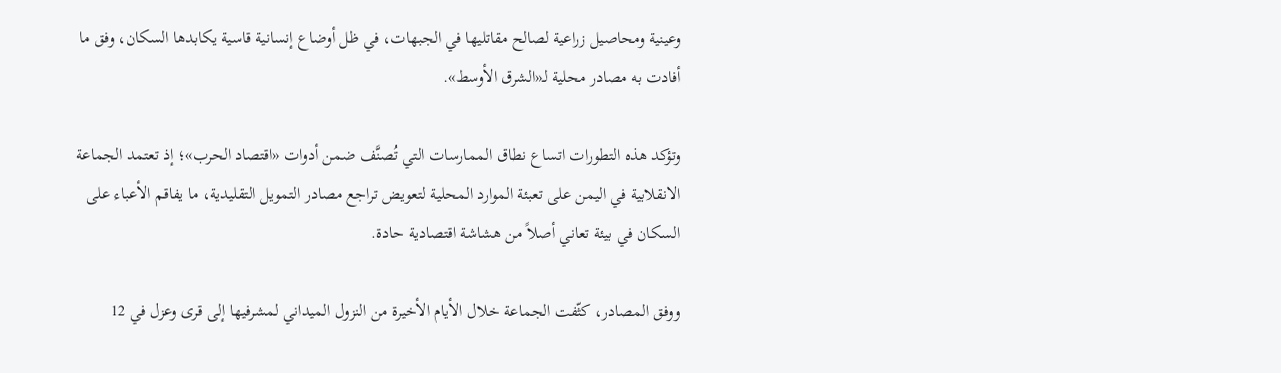وعينية ومحاصيل زراعية لصالح مقاتليها في الجبهات، في ظل أوضاع إنسانية قاسية يكابدها السكان، وفق ما أفادت به مصادر محلية لـ«الشرق الأوسط».

وتؤكد هذه التطورات اتساع نطاق الممارسات التي تُصنَّف ضمن أدوات «اقتصاد الحرب»؛ إذ تعتمد الجماعة الانقلابية في اليمن على تعبئة الموارد المحلية لتعويض تراجع مصادر التمويل التقليدية، ما يفاقم الأعباء على السكان في بيئة تعاني أصلاً من هشاشة اقتصادية حادة.

ووفق المصادر، كثّفت الجماعة خلال الأيام الأخيرة من النزول الميداني لمشرفيها إلى قرى وعزل في 12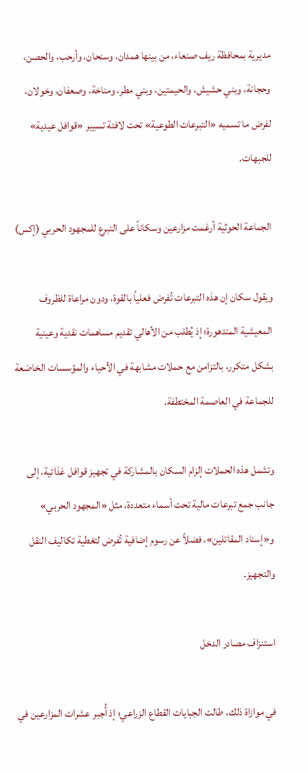مديرية بمحافظة ريف صنعاء، من بينها همدان، وسنحان، وأرحب، والحصن، وحجانة، وبني حشيش، والحيمتين، وبني مطر، ومناخة، وصعفان، وخولان، لفرض ما تسميه «التبرعات الطوعية» تحت لافتة تسيير «قوافل عيدية» للجبهات.

الجماعة الحوثية أرغمت مزارعين وسكاناً على التبرع للمجهود الحربي (إكس)

ويقول سكان إن هذه التبرعات تُفرض فعلياً بالقوة، ودون مراعاة للظروف المعيشية المتدهورة؛ إذ يُطلب من الأهالي تقديم مساهمات نقدية وعينية بشكل متكرر، بالتزامن مع حملات مشابهة في الأحياء والمؤسسات الخاضعة للجماعة في العاصمة المختطفة.

وتشمل هذه الحملات إلزام السكان بالمشاركة في تجهيز قوافل غذائية، إلى جانب جمع تبرعات مالية تحت أسماء متعددة، مثل «المجهود الحربي» و«إسناد المقاتلين»، فضلاً عن رسوم إضافية تُفرض لتغطية تكاليف النقل والتجهيز.

استنزاف مصادر الدخل

في موازاة ذلك، طالت الجبايات القطاع الزراعي؛ إذ أُجبر عشرات المزارعين في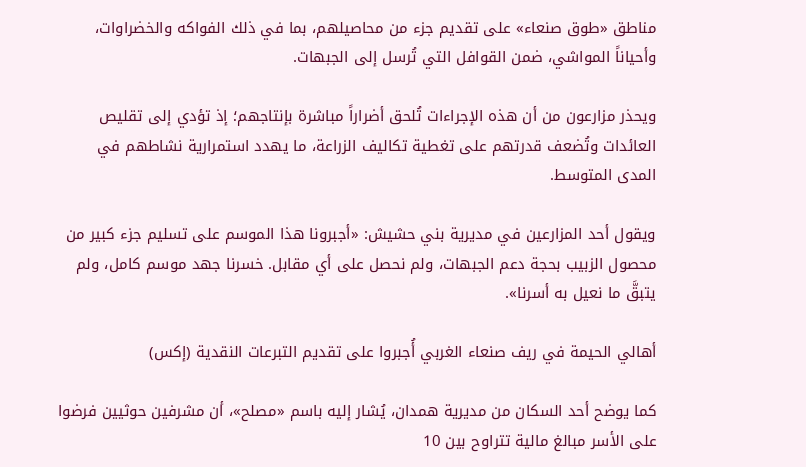مناطق «طوق صنعاء» على تقديم جزء من محاصيلهم، بما في ذلك الفواكه والخضراوات، وأحياناً المواشي، ضمن القوافل التي تُرسل إلى الجبهات.

ويحذر مزارعون من أن هذه الإجراءات تُلحق أضراراً مباشرة بإنتاجهم؛ إذ تؤدي إلى تقليص العائدات وتُضعف قدرتهم على تغطية تكاليف الزراعة، ما يهدد استمرارية نشاطهم في المدى المتوسط.

ويقول أحد المزارعين في مديرية بني حشيش: «أجبرونا هذا الموسم على تسليم جزء كبير من محصول الزبيب بحجة دعم الجبهات، ولم نحصل على أي مقابل. خسرنا جهد موسم كامل، ولم يتبقَّ ما نعيل به أسرنا».

أهالي الحيمة في ريف صنعاء الغربي أُجبروا على تقديم التبرعات النقدية (إكس)

كما يوضح أحد السكان من مديرية همدان، يُشار إليه باسم «مصلح»، أن مشرفين حوثيين فرضوا على الأسر مبالغ مالية تتراوح بين 10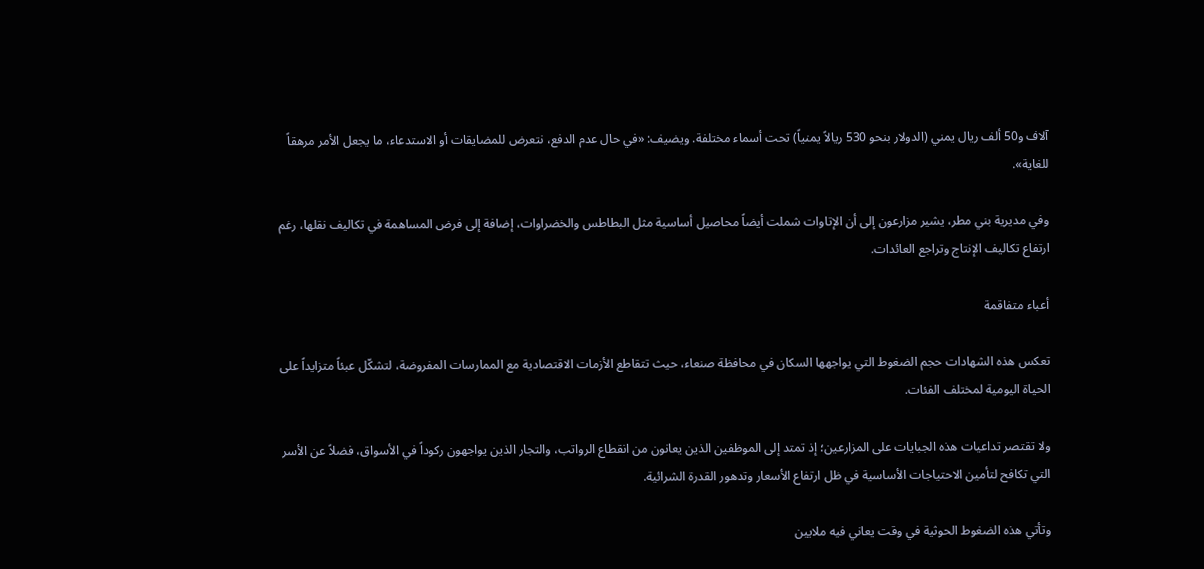آلاف و50 ألف ريال يمني (الدولار بنحو 530 ريالاً يمنياً) تحت أسماء مختلفة. ويضيف: «في حال عدم الدفع، نتعرض للمضايقات أو الاستدعاء، ما يجعل الأمر مرهقاً للغاية».

وفي مديرية بني مطر، يشير مزارعون إلى أن الإتاوات شملت أيضاً محاصيل أساسية مثل البطاطس والخضراوات، إضافة إلى فرض المساهمة في تكاليف نقلها، رغم ارتفاع تكاليف الإنتاج وتراجع العائدات.

أعباء متفاقمة

تعكس هذه الشهادات حجم الضغوط التي يواجهها السكان في محافظة صنعاء، حيث تتقاطع الأزمات الاقتصادية مع الممارسات المفروضة، لتشكّل عبئاً متزايداً على الحياة اليومية لمختلف الفئات.

ولا تقتصر تداعيات هذه الجبايات على المزارعين؛ إذ تمتد إلى الموظفين الذين يعانون من انقطاع الرواتب، والتجار الذين يواجهون ركوداً في الأسواق، فضلاً عن الأسر التي تكافح لتأمين الاحتياجات الأساسية في ظل ارتفاع الأسعار وتدهور القدرة الشرائية.

وتأتي هذه الضغوط الحوثية في وقت يعاني فيه ملايين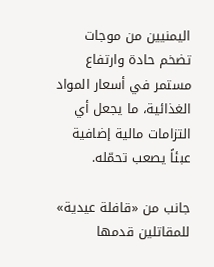اليمنيين من موجات تضخم حادة وارتفاع مستمر في أسعار المواد الغذائية، ما يجعل أي التزامات مالية إضافية عبئاً يصعب تحمّله.

جانب من «قافلة عيدية» للمقاتلين قدمها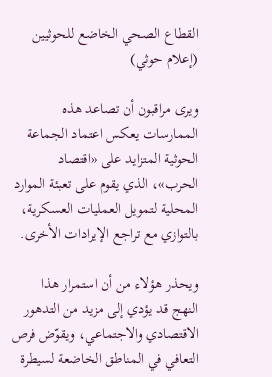القطاع الصحي الخاضع للحوثيين (إعلام حوثي)

ويرى مراقبون أن تصاعد هذه الممارسات يعكس اعتماد الجماعة الحوثية المتزايد على «اقتصاد الحرب»، الذي يقوم على تعبئة الموارد المحلية لتمويل العمليات العسكرية، بالتوازي مع تراجع الإيرادات الأخرى.

ويحذر هؤلاء من أن استمرار هذا النهج قد يؤدي إلى مزيد من التدهور الاقتصادي والاجتماعي، ويقوّض فرص التعافي في المناطق الخاضعة لسيطرة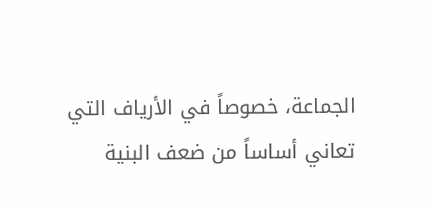الجماعة، خصوصاً في الأرياف التي تعاني أساساً من ضعف البنية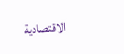الاقتصادية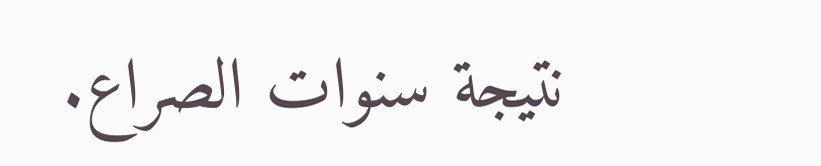نتيجة سنوات الصراع.